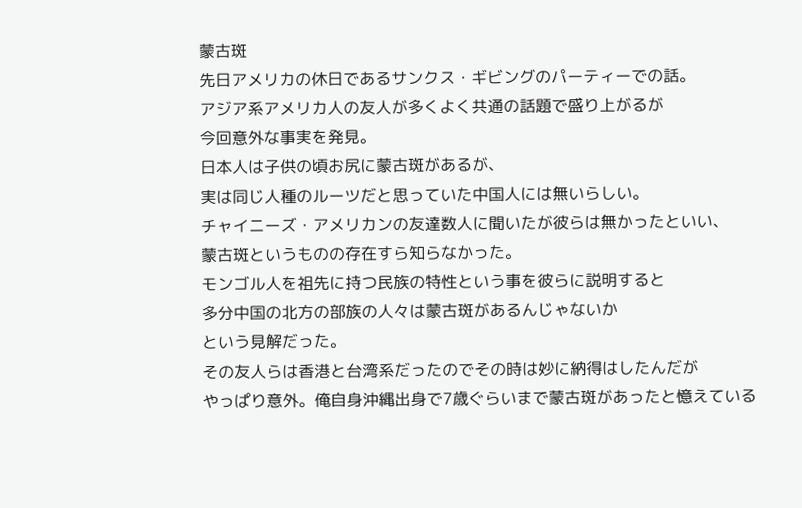蒙古斑
先日アメリカの休日であるサンクス・ギビングのパーティーでの話。
アジア系アメリカ人の友人が多くよく共通の話題で盛り上がるが
今回意外な事実を発見。
日本人は子供の頃お尻に蒙古斑があるが、
実は同じ人種のルーツだと思っていた中国人には無いらしい。
チャイニーズ・アメリカンの友達数人に聞いたが彼らは無かったといい、
蒙古斑というものの存在すら知らなかった。
モンゴル人を祖先に持つ民族の特性という事を彼らに説明すると
多分中国の北方の部族の人々は蒙古斑があるんじゃないか
という見解だった。
その友人らは香港と台湾系だったのでその時は妙に納得はしたんだが
やっぱり意外。俺自身沖縄出身で7歳ぐらいまで蒙古斑があったと憶えている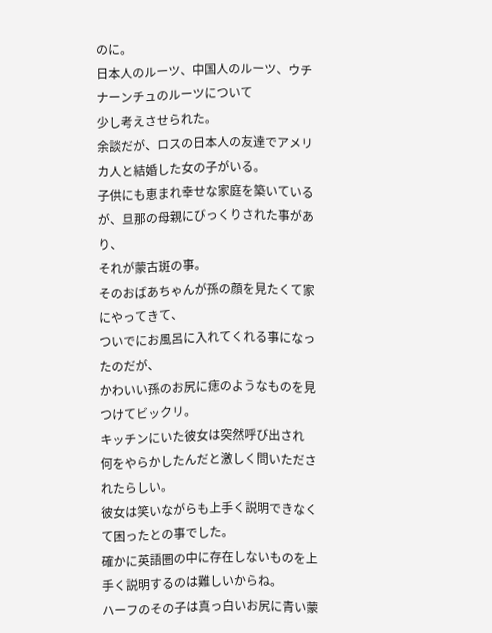のに。
日本人のルーツ、中国人のルーツ、ウチナーンチュのルーツについて
少し考えさせられた。
余談だが、ロスの日本人の友達でアメリカ人と結婚した女の子がいる。
子供にも恵まれ幸せな家庭を築いているが、旦那の母親にびっくりされた事があり、
それが蒙古斑の事。
そのおばあちゃんが孫の顔を見たくて家にやってきて、
ついでにお風呂に入れてくれる事になったのだが、
かわいい孫のお尻に痣のようなものを見つけてビックリ。
キッチンにいた彼女は突然呼び出され
何をやらかしたんだと激しく問いただされたらしい。
彼女は笑いながらも上手く説明できなくて困ったとの事でした。
確かに英語圏の中に存在しないものを上手く説明するのは難しいからね。
ハーフのその子は真っ白いお尻に青い蒙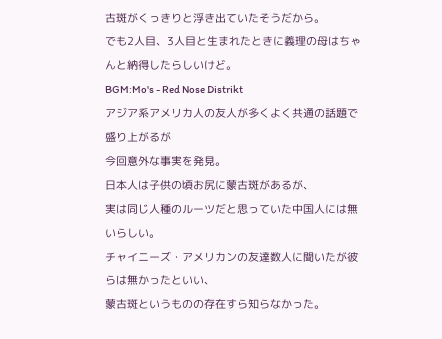古斑がくっきりと浮き出ていたそうだから。
でも2人目、3人目と生まれたときに義理の母はちゃんと納得したらしいけど。
BGM:Mo's - Red Nose Distrikt
アジア系アメリカ人の友人が多くよく共通の話題で盛り上がるが
今回意外な事実を発見。
日本人は子供の頃お尻に蒙古斑があるが、
実は同じ人種のルーツだと思っていた中国人には無いらしい。
チャイニーズ・アメリカンの友達数人に聞いたが彼らは無かったといい、
蒙古斑というものの存在すら知らなかった。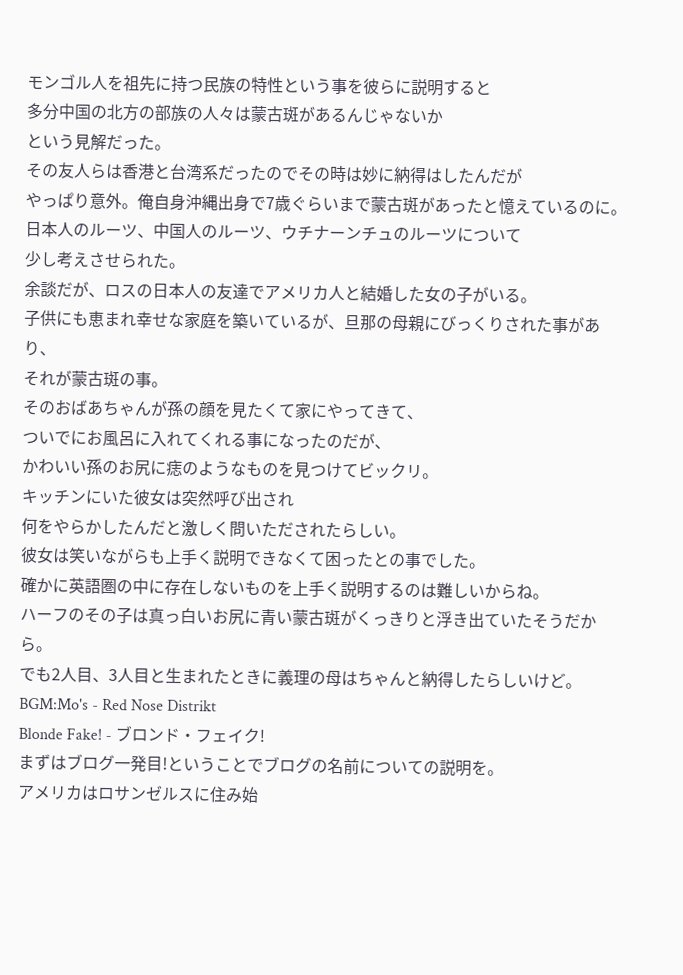モンゴル人を祖先に持つ民族の特性という事を彼らに説明すると
多分中国の北方の部族の人々は蒙古斑があるんじゃないか
という見解だった。
その友人らは香港と台湾系だったのでその時は妙に納得はしたんだが
やっぱり意外。俺自身沖縄出身で7歳ぐらいまで蒙古斑があったと憶えているのに。
日本人のルーツ、中国人のルーツ、ウチナーンチュのルーツについて
少し考えさせられた。
余談だが、ロスの日本人の友達でアメリカ人と結婚した女の子がいる。
子供にも恵まれ幸せな家庭を築いているが、旦那の母親にびっくりされた事があり、
それが蒙古斑の事。
そのおばあちゃんが孫の顔を見たくて家にやってきて、
ついでにお風呂に入れてくれる事になったのだが、
かわいい孫のお尻に痣のようなものを見つけてビックリ。
キッチンにいた彼女は突然呼び出され
何をやらかしたんだと激しく問いただされたらしい。
彼女は笑いながらも上手く説明できなくて困ったとの事でした。
確かに英語圏の中に存在しないものを上手く説明するのは難しいからね。
ハーフのその子は真っ白いお尻に青い蒙古斑がくっきりと浮き出ていたそうだから。
でも2人目、3人目と生まれたときに義理の母はちゃんと納得したらしいけど。
BGM:Mo's - Red Nose Distrikt
Blonde Fake! - ブロンド・フェイク!
まずはブログ一発目!ということでブログの名前についての説明を。
アメリカはロサンゼルスに住み始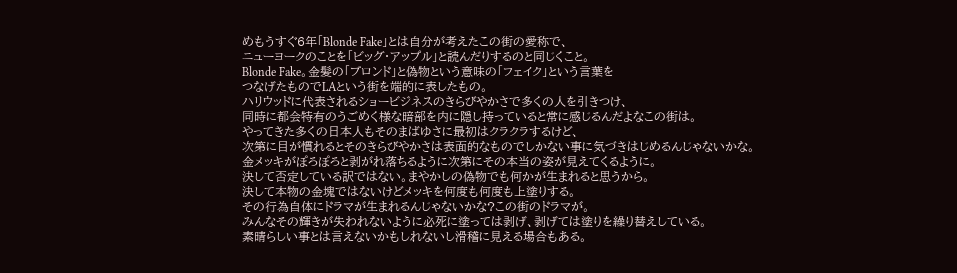めもうすぐ6年「Blonde Fake」とは自分が考えたこの街の愛称で、
ニューヨークのことを「ビッグ・アップル」と読んだりするのと同じくこと。
Blonde Fake。金髪の「ブロンド」と偽物という意味の「フェイク」という言葉を
つなげたものでLAという街を端的に表したもの。
ハリウッドに代表されるショービジネスのきらびやかさで多くの人を引きつけ、
同時に都会特有のうごめく様な暗部を内に隠し持っていると常に感じるんだよなこの街は。
やってきた多くの日本人もそのまばゆさに最初はクラクラするけど、
次第に目が慣れるとそのきらびやかさは表面的なものでしかない事に気づきはじめるんじゃないかな。
金メッキがぽろぽろと剥がれ落ちるように次第にその本当の姿が見えてくるように。
決して否定している訳ではない。まやかしの偽物でも何かが生まれると思うから。
決して本物の金塊ではないけどメッキを何度も何度も上塗りする。
その行為自体にドラマが生まれるんじゃないかな?この街のドラマが。
みんなその輝きが失われないように必死に塗っては剥げ、剥げては塗りを繰り替えしている。
素晴らしい事とは言えないかもしれないし滑稽に見える場合もある。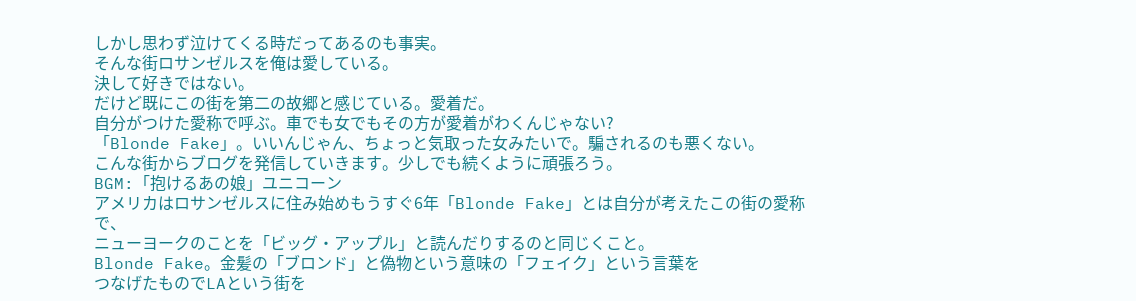しかし思わず泣けてくる時だってあるのも事実。
そんな街ロサンゼルスを俺は愛している。
決して好きではない。
だけど既にこの街を第二の故郷と感じている。愛着だ。
自分がつけた愛称で呼ぶ。車でも女でもその方が愛着がわくんじゃない?
「Blonde Fake」。いいんじゃん、ちょっと気取った女みたいで。騙されるのも悪くない。
こんな街からブログを発信していきます。少しでも続くように頑張ろう。
BGM:「抱けるあの娘」ユニコーン
アメリカはロサンゼルスに住み始めもうすぐ6年「Blonde Fake」とは自分が考えたこの街の愛称で、
ニューヨークのことを「ビッグ・アップル」と読んだりするのと同じくこと。
Blonde Fake。金髪の「ブロンド」と偽物という意味の「フェイク」という言葉を
つなげたものでLAという街を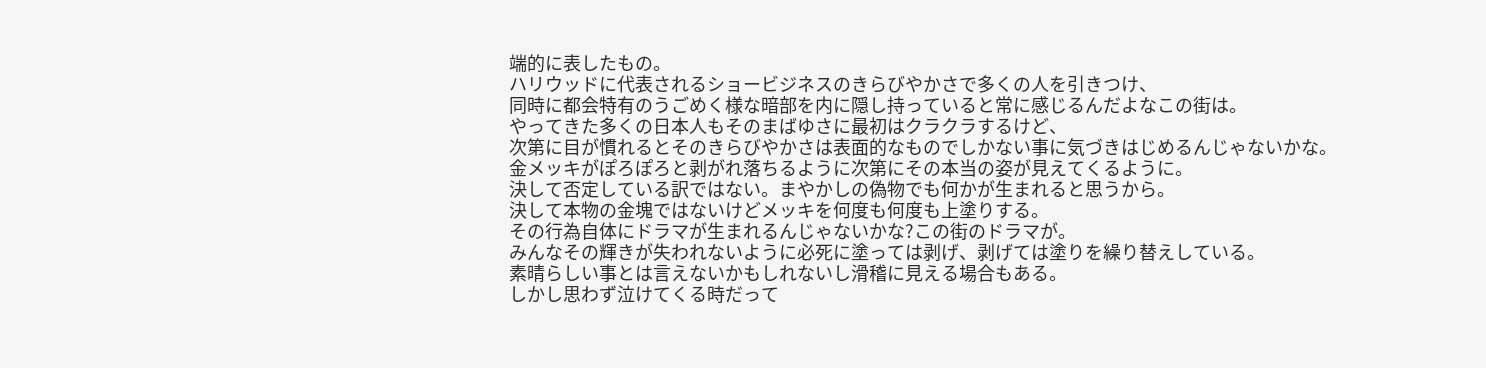端的に表したもの。
ハリウッドに代表されるショービジネスのきらびやかさで多くの人を引きつけ、
同時に都会特有のうごめく様な暗部を内に隠し持っていると常に感じるんだよなこの街は。
やってきた多くの日本人もそのまばゆさに最初はクラクラするけど、
次第に目が慣れるとそのきらびやかさは表面的なものでしかない事に気づきはじめるんじゃないかな。
金メッキがぽろぽろと剥がれ落ちるように次第にその本当の姿が見えてくるように。
決して否定している訳ではない。まやかしの偽物でも何かが生まれると思うから。
決して本物の金塊ではないけどメッキを何度も何度も上塗りする。
その行為自体にドラマが生まれるんじゃないかな?この街のドラマが。
みんなその輝きが失われないように必死に塗っては剥げ、剥げては塗りを繰り替えしている。
素晴らしい事とは言えないかもしれないし滑稽に見える場合もある。
しかし思わず泣けてくる時だって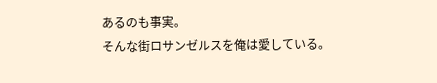あるのも事実。
そんな街ロサンゼルスを俺は愛している。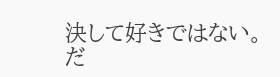決して好きではない。
だ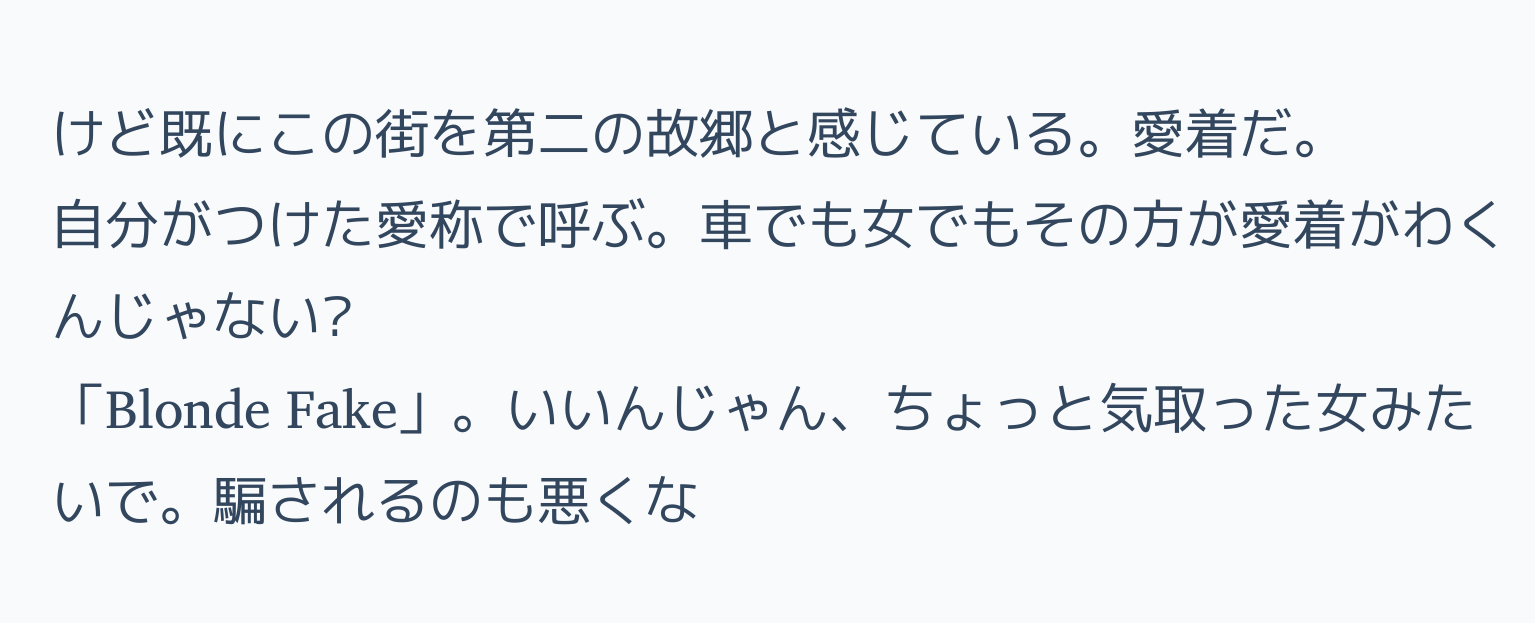けど既にこの街を第二の故郷と感じている。愛着だ。
自分がつけた愛称で呼ぶ。車でも女でもその方が愛着がわくんじゃない?
「Blonde Fake」。いいんじゃん、ちょっと気取った女みたいで。騙されるのも悪くな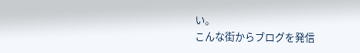い。
こんな街からブログを発信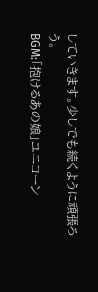していきます。少しでも続くように頑張ろう。
BGM:「抱けるあの娘」ユニコーン